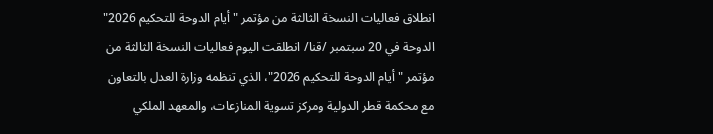انطلاق فعاليات النسخة الثالثة من مؤتمر "أيام الدوحة للتحكيم 2026"
الدوحة في 20 سبتمبر /قنا/ انطلقت اليوم فعاليات النسخة الثالثة من مؤتمر "أيام الدوحة للتحكيم 2026"، الذي تنظمه وزارة العدل بالتعاون مع محكمة قطر الدولية ومركز تسوية المنازعات، والمعهد الملكي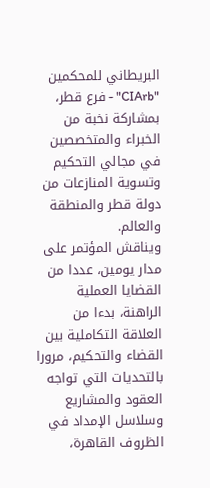البريطاني للمحكمين "CIArb" - فرع قطر، بمشاركة نخبة من الخبراء والمتخصصين في مجالي التحكيم وتسوية المنازعات من دولة قطر والمنطقة والعالم.
ويناقش المؤتمر على مدار يومين، عددا من القضايا العملية الراهنة، بدءا من العلاقة التكاملية بين القضاء والتحكيم، مرورا بالتحديات التي تواجه العقود والمشاريع وسلاسل الإمداد في الظروف القاهرة،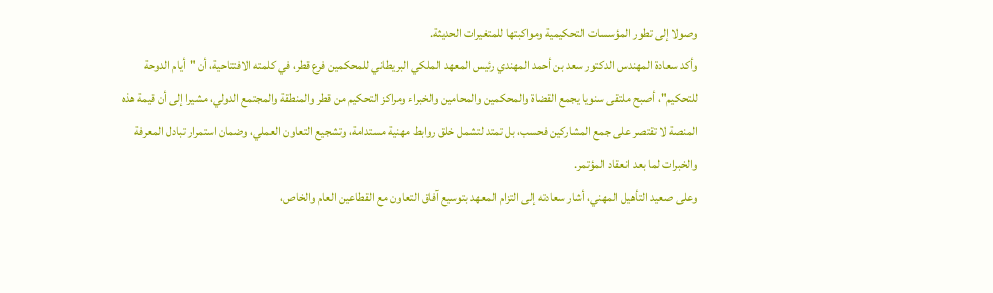وصولا إلى تطور المؤسسات التحكيمية ومواكبتها للمتغيرات الحديثة.
وأكد سعادة المهندس الدكتور سعد بن أحمد المهندي رئيس المعهد الملكي البريطاني للمحكمين فرع قطر، في كلمته الافتتاحية، أن "أيام الدوحة للتحكيم"، أصبح ملتقى سنويا يجمع القضاة والمحكمين والمحامين والخبراء ومراكز التحكيم من قطر والمنطقة والمجتمع الدولي، مشيرا إلى أن قيمة هذه المنصة لا تقتصر على جمع المشاركين فحسب، بل تمتد لتشمل خلق روابط مهنية مستدامة، وتشجيع التعاون العملي، وضمان استمرار تبادل المعرفة والخبرات لما بعد انعقاد المؤتمر.
وعلى صعيد التأهيل المهني، أشار سعادته إلى التزام المعهد بتوسيع آفاق التعاون مع القطاعين العام والخاص،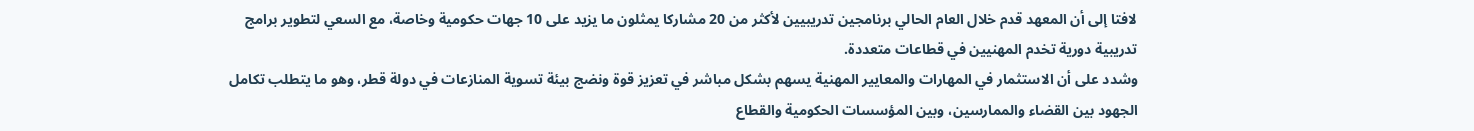لافتا إلى أن المعهد قدم خلال العام الحالي برنامجين تدريبيين لأكثر من 20 مشاركا يمثلون ما يزيد على 10 جهات حكومية وخاصة، مع السعي لتطوير برامج تدريبية دورية تخدم المهنيين في قطاعات متعددة.
وشدد على أن الاستثمار في المهارات والمعايير المهنية يسهم بشكل مباشر في تعزيز قوة ونضج بيئة تسوية المنازعات في دولة قطر، وهو ما يتطلب تكامل الجهود بين القضاء والممارسين، وبين المؤسسات الحكومية والقطاع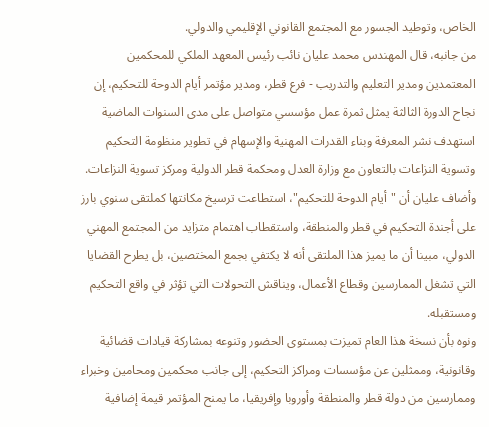الخاص، وتوطيد الجسور مع المجتمع القانوني الإقليمي والدولي.
من جانبه، قال المهندس محمد عليان نائب رئيس المعهد الملكي للمحكمين المعتمدين ومدير التعليم والتدريب - فرع قطر، ومدير مؤتمر أيام الدوحة للتحكيم، إن نجاح الدورة الثالثة يمثل ثمرة عمل مؤسسي متواصل على مدى السنوات الماضية استهدف نشر المعرفة وبناء القدرات المهنية والإسهام في تطوير منظومة التحكيم وتسوية النزاعات بالتعاون مع وزارة العدل ومحكمة قطر الدولية ومركز تسوية النزاعات.
وأضاف عليان أن "أيام الدوحة للتحكيم"، استطاعت ترسيخ مكانتها كملتقى سنوي بارز على أجندة التحكيم في قطر والمنطقة، واستقطاب اهتمام متزايد من المجتمع المهني الدولي، مبينا أن ما يميز هذا الملتقى أنه لا يكتفي بجمع المختصين، بل يطرح القضايا التي تشغل الممارسين وقطاع الأعمال، ويناقش التحولات التي تؤثر في واقع التحكيم ومستقبله.
ونوه بأن نسخة هذا العام تميزت بمستوى الحضور وتنوعه بمشاركة قيادات قضائية وقانونية، وممثلين عن مؤسسات ومراكز التحكيم، إلى جانب محكمين ومحامين وخبراء وممارسين من دولة قطر والمنطقة وأوروبا وإفريقيا، ما يمنح المؤتمر قيمة إضافية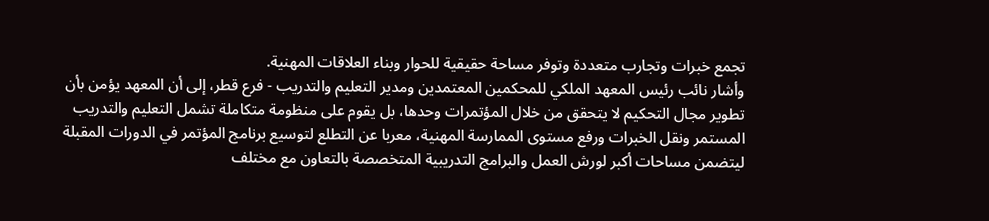تجمع خبرات وتجارب متعددة وتوفر مساحة حقيقية للحوار وبناء العلاقات المهنية.
وأشار نائب رئيس المعهد الملكي للمحكمين المعتمدين ومدير التعليم والتدريب - فرع قطر، إلى أن المعهد يؤمن بأن تطوير مجال التحكيم لا يتحقق من خلال المؤتمرات وحدها، بل يقوم على منظومة متكاملة تشمل التعليم والتدريب المستمر ونقل الخبرات ورفع مستوى الممارسة المهنية، معربا عن التطلع لتوسيع برنامج المؤتمر في الدورات المقبلة ليتضمن مساحات أكبر لورش العمل والبرامج التدريبية المتخصصة بالتعاون مع مختلف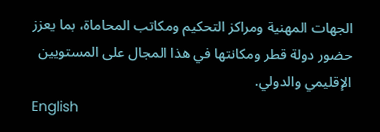الجهات المهنية ومراكز التحكيم ومكاتب المحاماة، بما يعزز حضور دولة قطر ومكانتها في هذا المجال على المستويين الإقليمي والدولي.
English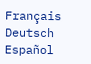Français
Deutsch
Español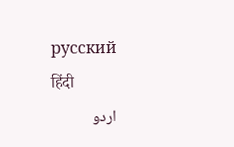русский
हिंदी
اردو